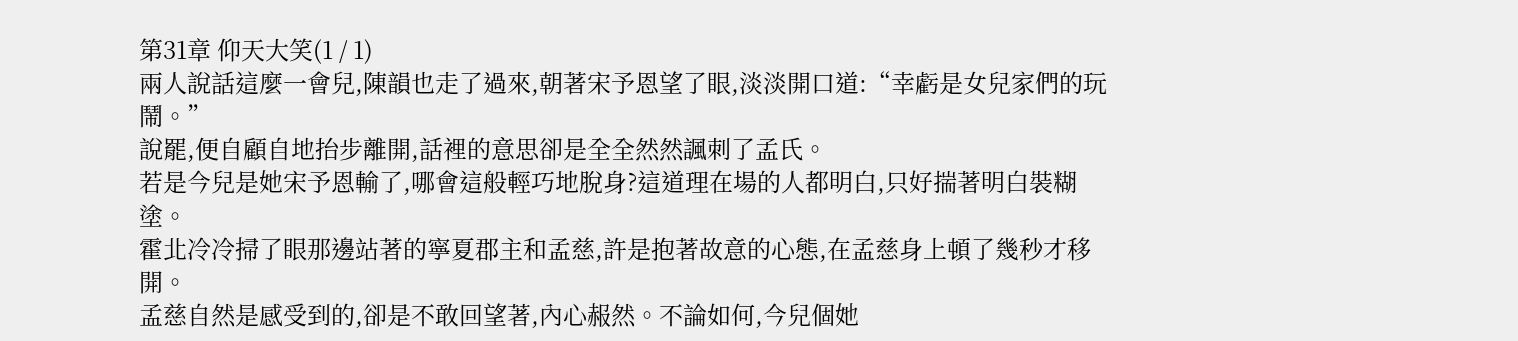第31章 仰天大笑(1 / 1)
兩人說話這麼一會兒,陳韻也走了過來,朝著宋予恩望了眼,淡淡開口道:“幸虧是女兒家們的玩鬧。”
說罷,便自顧自地抬步離開,話裡的意思卻是全全然然諷刺了孟氏。
若是今兒是她宋予恩輸了,哪會這般輕巧地脫身?這道理在場的人都明白,只好揣著明白裝糊塗。
霍北冷冷掃了眼那邊站著的寧夏郡主和孟慈,許是抱著故意的心態,在孟慈身上頓了幾秒才移開。
孟慈自然是感受到的,卻是不敢回望著,內心赧然。不論如何,今兒個她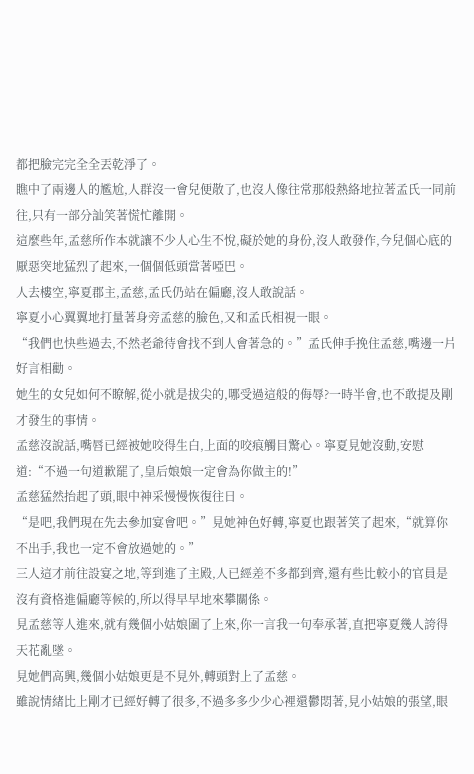都把臉完完全全丟乾淨了。
瞧中了兩邊人的尷尬,人群沒一會兒便散了,也沒人像往常那般熱絡地拉著孟氏一同前往,只有一部分訕笑著慌忙離開。
這麼些年,孟慈所作本就讓不少人心生不悅,礙於她的身份,沒人敢發作,今兒個心底的厭惡突地猛烈了起來,一個個低頭當著啞巴。
人去樓空,寧夏郡主,孟慈,孟氏仍站在偏廳,沒人敢說話。
寧夏小心翼翼地打量著身旁孟慈的臉色,又和孟氏相視一眼。
“我們也快些過去,不然老爺待會找不到人會著急的。”孟氏伸手挽住孟慈,嘴邊一片好言相勸。
她生的女兒如何不瞭解,從小就是拔尖的,哪受過這般的侮辱?一時半會,也不敢提及剛才發生的事情。
孟慈沒說話,嘴唇已經被她咬得生白,上面的咬痕觸目驚心。寧夏見她沒動,安慰道:“不過一句道歉罷了,皇后娘娘一定會為你做主的!”
孟慈猛然抬起了頭,眼中神采慢慢恢復往日。
“是吧,我們現在先去參加宴會吧。”見她神色好轉,寧夏也跟著笑了起來,“就算你不出手,我也一定不會放過她的。”
三人這才前往設宴之地,等到進了主殿,人已經差不多都到齊,還有些比較小的官員是沒有資格進偏廳等候的,所以得早早地來攀關係。
見孟慈等人進來,就有幾個小姑娘圍了上來,你一言我一句奉承著,直把寧夏幾人誇得天花亂墜。
見她們高興,幾個小姑娘更是不見外,轉頭對上了孟慈。
雖說情緒比上剛才已經好轉了很多,不過多多少少心裡還鬱悶著,見小姑娘的張望,眼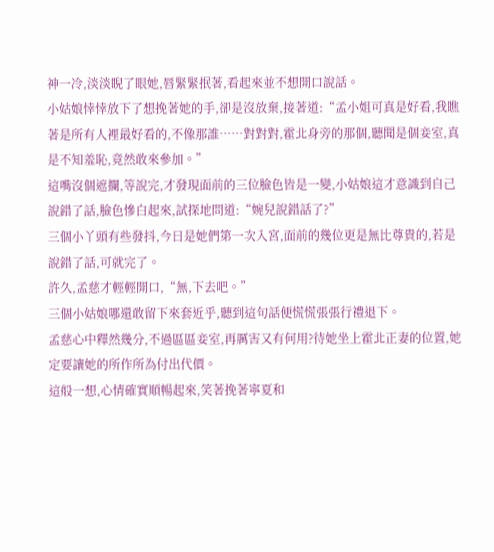神一冷,淡淡睨了眼她,唇緊緊抿著,看起來並不想開口說話。
小姑娘悻悻放下了想挽著她的手,卻是沒放棄,接著道:“孟小姐可真是好看,我瞧著是所有人裡最好看的,不像那誰……對對對,霍北身旁的那個,聽聞是個妾室,真是不知羞恥,竟然敢來參加。”
這嘴沒個遮攔,等說完,才發現面前的三位臉色皆是一變,小姑娘這才意識到自己說錯了話,臉色慘白起來,試探地問道:“婉兒說錯話了?”
三個小丫頭有些發抖,今日是她們第一次入宮,面前的幾位更是無比尊貴的,若是說錯了話,可就完了。
許久,孟慈才輕輕開口,“無,下去吧。”
三個小姑娘哪還敢留下來套近乎,聽到這句話便慌慌張張行禮退下。
孟慈心中釋然幾分,不過區區妾室,再厲害又有何用?待她坐上霍北正妻的位置,她定要讓她的所作所為付出代價。
這般一想,心情確實順暢起來,笑著挽著寧夏和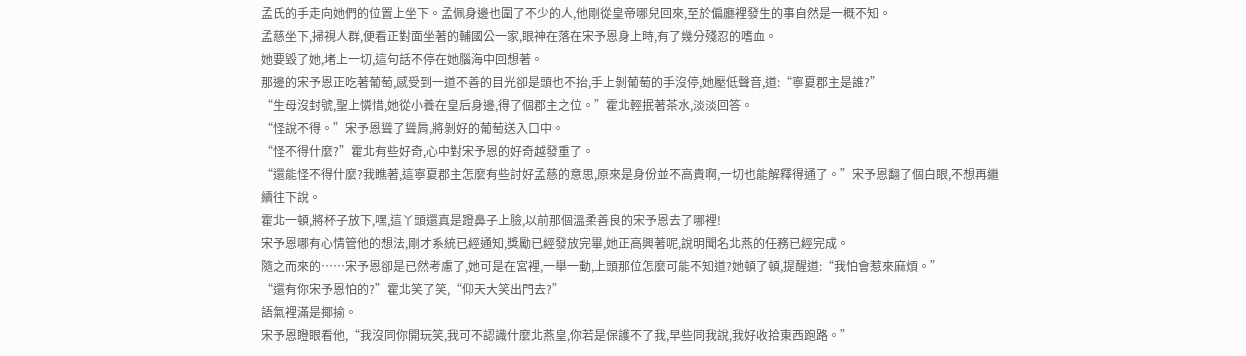孟氏的手走向她們的位置上坐下。孟佩身邊也圍了不少的人,他剛從皇帝哪兒回來,至於偏廳裡發生的事自然是一概不知。
孟慈坐下,掃視人群,便看正對面坐著的輔國公一家,眼神在落在宋予恩身上時,有了幾分殘忍的嗜血。
她要毀了她,堵上一切,這句話不停在她腦海中回想著。
那邊的宋予恩正吃著葡萄,感受到一道不善的目光卻是頭也不抬,手上剝葡萄的手沒停,她壓低聲音,道:“寧夏郡主是誰?”
“生母沒封號,聖上憐惜,她從小養在皇后身邊,得了個郡主之位。”霍北輕抿著茶水,淡淡回答。
“怪說不得。”宋予恩聳了聳肩,將剝好的葡萄送入口中。
“怪不得什麼?”霍北有些好奇,心中對宋予恩的好奇越發重了。
“還能怪不得什麼?我瞧著,這寧夏郡主怎麼有些討好孟慈的意思,原來是身份並不高貴啊,一切也能解釋得通了。”宋予恩翻了個白眼,不想再繼續往下說。
霍北一頓,將杯子放下,嘿,這丫頭還真是蹬鼻子上臉,以前那個溫柔善良的宋予恩去了哪裡!
宋予恩哪有心情管他的想法,剛才系統已經通知,獎勵已經發放完畢,她正高興著呢,說明聞名北燕的任務已經完成。
隨之而來的……宋予恩卻是已然考慮了,她可是在宮裡,一舉一動,上頭那位怎麼可能不知道?她頓了頓,提醒道:“我怕會惹來麻煩。”
“還有你宋予恩怕的?”霍北笑了笑,“仰天大笑出門去?”
語氣裡滿是揶揄。
宋予恩瞪眼看他,“我沒同你開玩笑,我可不認識什麼北燕皇,你若是保護不了我,早些同我說,我好收拾東西跑路。”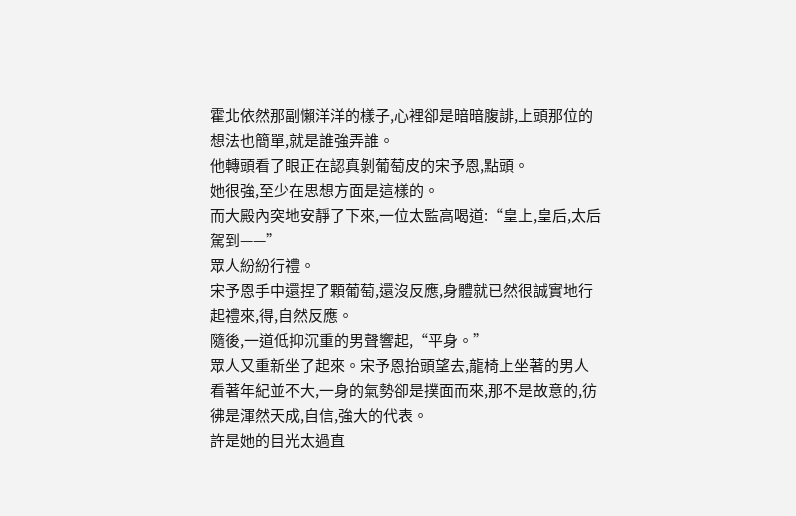霍北依然那副懶洋洋的樣子,心裡卻是暗暗腹誹,上頭那位的想法也簡單,就是誰強弄誰。
他轉頭看了眼正在認真剝葡萄皮的宋予恩,點頭。
她很強,至少在思想方面是這樣的。
而大殿內突地安靜了下來,一位太監高喝道:“皇上,皇后,太后駕到——”
眾人紛紛行禮。
宋予恩手中還捏了顆葡萄,還沒反應,身體就已然很誠實地行起禮來,得,自然反應。
隨後,一道低抑沉重的男聲響起,“平身。”
眾人又重新坐了起來。宋予恩抬頭望去,龍椅上坐著的男人看著年紀並不大,一身的氣勢卻是撲面而來,那不是故意的,彷彿是渾然天成,自信,強大的代表。
許是她的目光太過直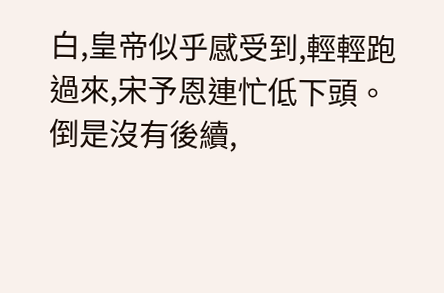白,皇帝似乎感受到,輕輕跑過來,宋予恩連忙低下頭。
倒是沒有後續,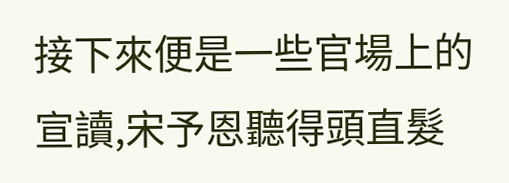接下來便是一些官場上的宣讀,宋予恩聽得頭直髮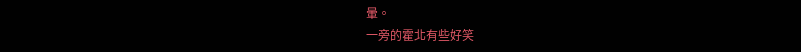暈。
一旁的霍北有些好笑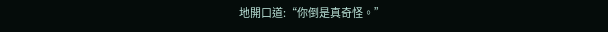地開口道:“你倒是真奇怪。”